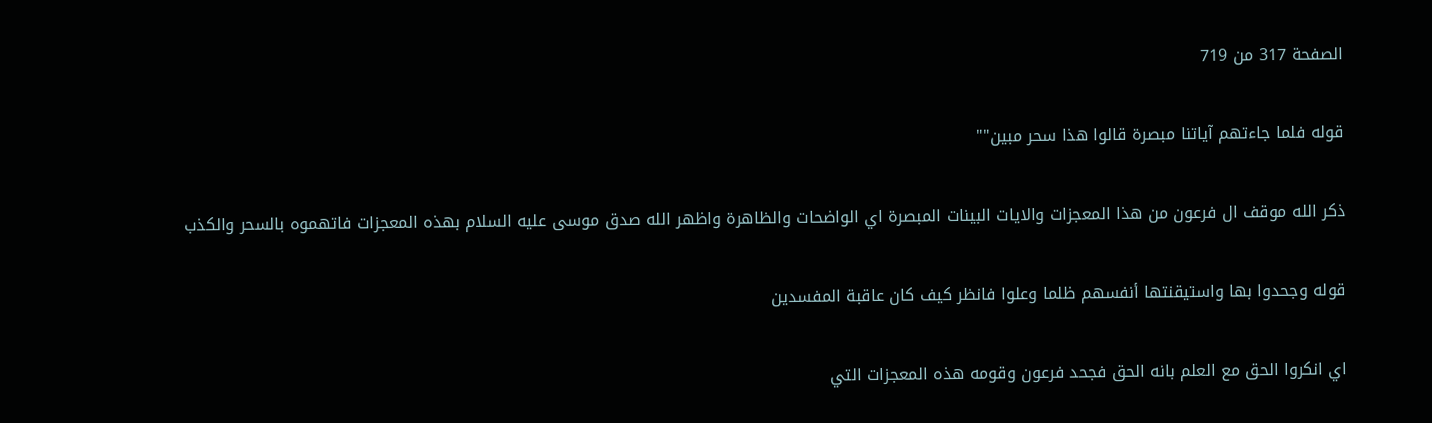الصفحة 317 من 719

قوله فلما جاءتهم آياتنا مبصرة قالوا هذا سحر مبين""

ذكر الله موقف ال فرعون من هذا المعجزات والايات البينات المبصرة اي الواضحات والظاهرة واظهر الله صدق موسى عليه السلام بهذه المعجزات فاتهموه بالسحر والكذب

قوله وجحدوا بها واستيقنتها أنفسهم ظلما وعلوا فانظر كيف كان عاقبة المفسدين

اي انكروا الحق مع العلم بانه الحق فجحد فرعون وقومه هذه المعجزات التي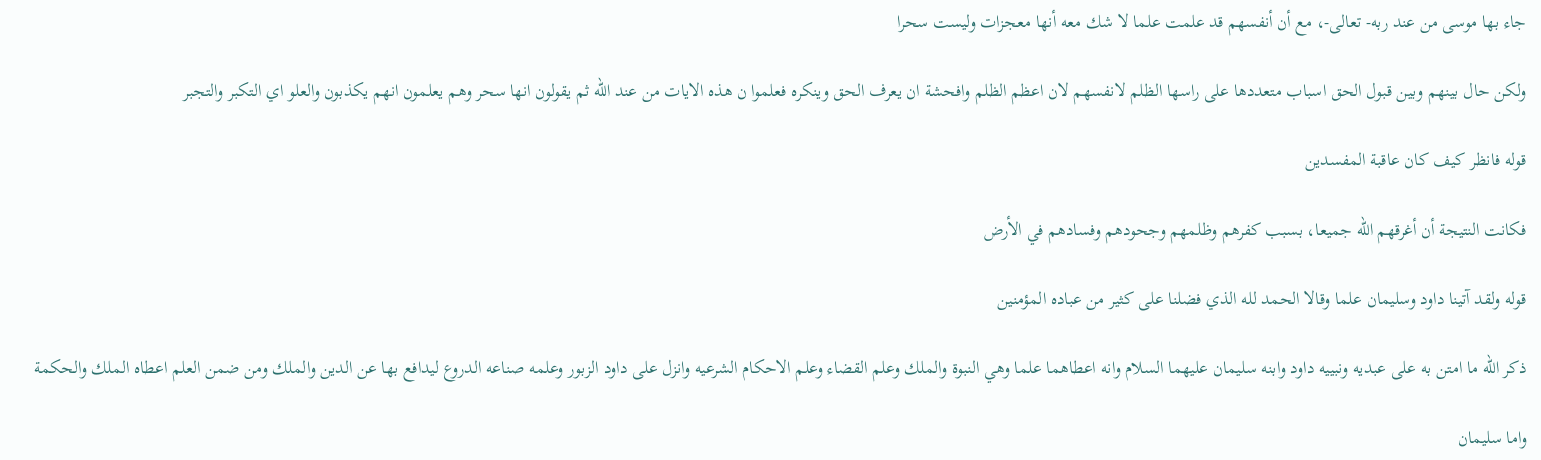جاء بها موسى من عند ربه- تعالى-، مع أن أنفسهم قد علمت علما لا شك معه أنها معجزات وليست سحرا

ولكن حال بينهم وبين قبول الحق اسباب متعددها على راسها الظلم لانفسهم لان اعظم الظلم وافحشة ان يعرف الحق وينكره فعلموا ن هذه الايات من عند الله ثم يقولون انها سحر وهم يعلمون انهم يكذبون والعلو اي التكبر والتجبر

قوله فانظر كيف كان عاقبة المفسدين

فكانت النتيجة أن أغرقهم الله جميعا، بسبب كفرهم وظلمهم وجحودهم وفسادهم في الأرض

قوله ولقد آتينا داود وسليمان علما وقالا الحمد لله الذي فضلنا على كثير من عباده المؤمنين

ذكر الله ما امتن به على عبديه ونبييه داود وابنه سليمان عليهما السلام وانه اعطاهما علما وهي النبوة والملك وعلم القضاء وعلم الاحكام الشرعيه وانزل على داود الزبور وعلمه صناعه الدروع ليدافع بها عن الدين والملك ومن ضمن العلم اعطاه الملك والحكمة

واما سليمان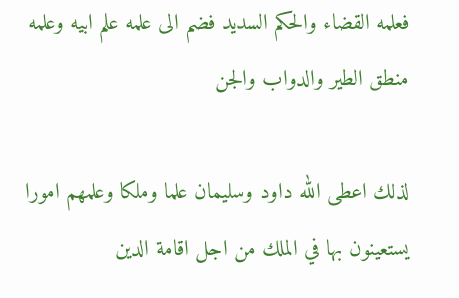فعلمه القضاء والحكم السديد فضم الى علمه علم ابيه وعلمه منطق الطير والدواب والجن

لذلك اعطى الله داود وسليمان علما وملكا وعلمهم امورا يستعينون بها في الملك من اجل اقامة الدين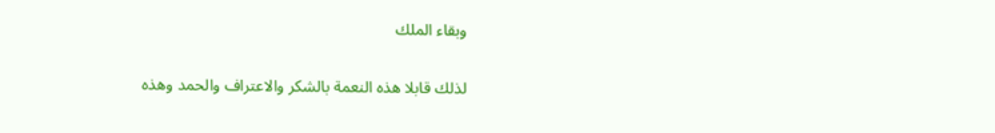وبقاء الملك

لذلك قابلا هذه النعمة بالشكر والاعتراف والحمد وهذه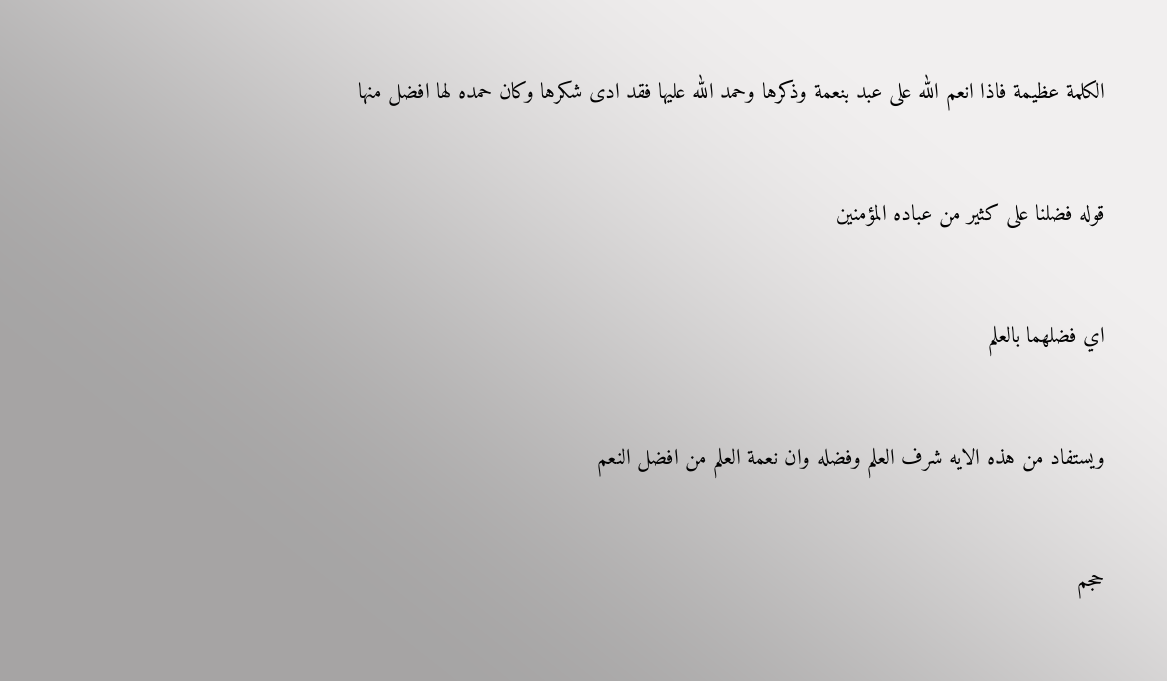الكلمة عظيمة فاذا انعم الله على عبد بنعمة وذكرها وحمد الله عليها فقد ادى شكرها وكان حمده لها افضل منها

قوله فضلنا على كثير من عباده المؤمنين

اي فضلهما بالعلم

ويستفاد من هذه الايه شرف العلم وفضله وان نعمة العلم من افضل النعم

حجم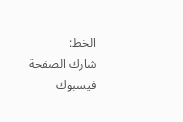الخط:
شارك الصفحة
فيسبوك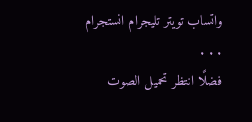واتساب تويتر تليجرام انستجرام
. . .
فضلًا انتظر تحميل الصوت